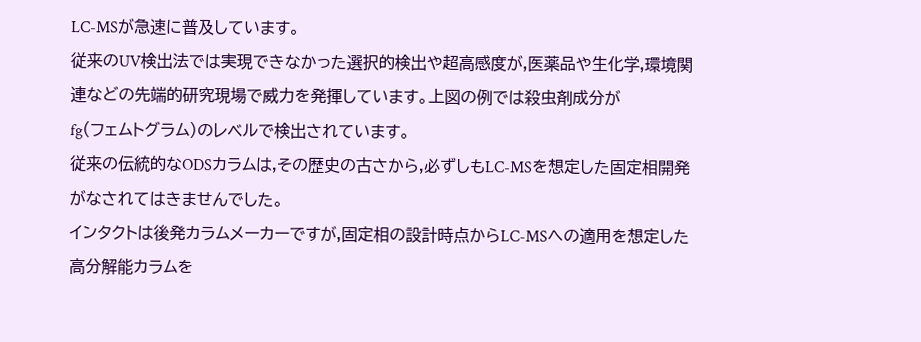LC-MSが急速に普及しています。
従来のUV検出法では実現できなかった選択的検出や超高感度が,医薬品や生化学,環境関連などの先端的研究現場で威力を発揮しています。上図の例では殺虫剤成分が
fg(フェムトグラム)のレベルで検出されています。
従来の伝統的なODSカラムは,その歴史の古さから,必ずしもLC-MSを想定した固定相開発がなされてはきませんでした。
インタクトは後発カラムメーカーですが,固定相の設計時点からLC-MSへの適用を想定した高分解能カラムを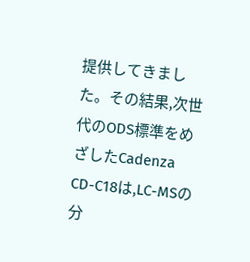提供してきました。その結果,次世代のODS標準をめざしたCadenza
CD-C18は,LC-MSの分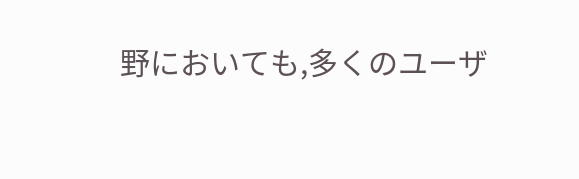野においても,多くのユーザ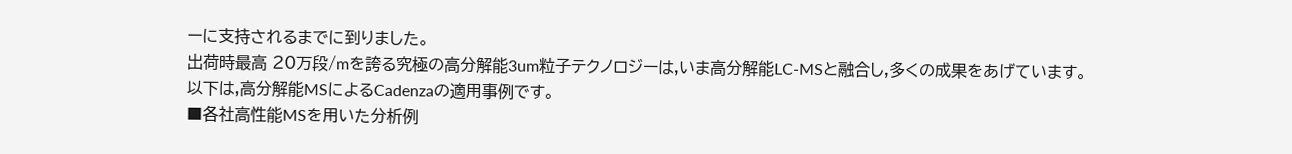ーに支持されるまでに到りました。
出荷時最高 20万段/mを誇る究極の高分解能3um粒子テクノロジーは,いま高分解能LC-MSと融合し,多くの成果をあげています。
以下は,高分解能MSによるCadenzaの適用事例です。
■各社高性能MSを用いた分析例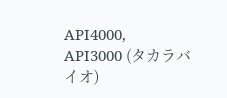API4000,
API3000 (タカラバイオ)